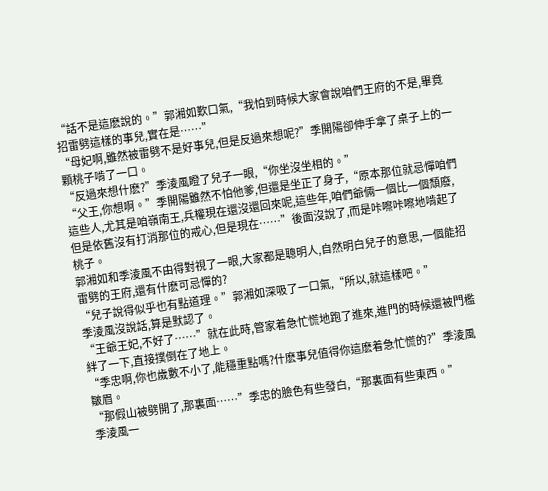“話不是這麽說的。”郭湘如歎口氣,“我怕到時候大家會說咱們王府的不是,畢竟招雷劈這樣的事兒,實在是……”
“母妃啊,雖然被雷劈不是好事兒,但是反過來想呢?”季開陽卻伸手拿了桌子上的一顆桃子啃了一口。
“反過來想什麽?”季淩風瞪了兒子一眼,“你坐沒坐相的。”
“父王,你想啊。”季開陽雖然不怕他爹,但還是坐正了身子,“原本那位就忌憚咱們這些人,尤其是咱嶺南王,兵權現在還沒還回來呢,這些年,咱們爺倆一個比一個頹廢,但是依舊沒有打消那位的戒心,但是現在……”後面沒說了,而是咔嚓咔嚓地啃起了桃子。
郭湘如和季淩風不由得對視了一眼,大家都是聰明人,自然明白兒子的意思,一個能招雷劈的王府,還有什麽可忌憚的?
“兒子說得似乎也有點道理。”郭湘如深吸了一口氣,“所以,就這樣吧。”
季淩風沒說話,算是默認了。
“王爺王妃,不好了……”就在此時,管家着急忙慌地跑了進來,進門的時候還被門檻絆了一下,直接撲倒在了地上。
“季忠啊,你也歲數不小了,能穩重點嗎?什麽事兒值得你這麽着急忙慌的?”季淩風皺眉。
“那假山被劈開了,那裏面……”季忠的臉色有些發白,“那裏面有些東西。”
季淩風一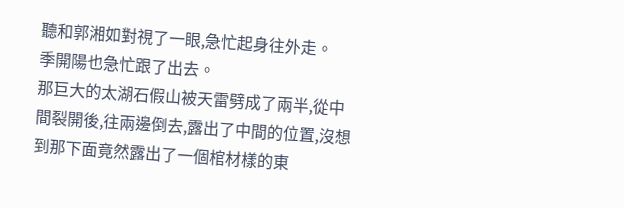聽和郭湘如對視了一眼,急忙起身往外走。
季開陽也急忙跟了出去。
那巨大的太湖石假山被天雷劈成了兩半,從中間裂開後,往兩邊倒去,露出了中間的位置,沒想到那下面竟然露出了一個棺材樣的東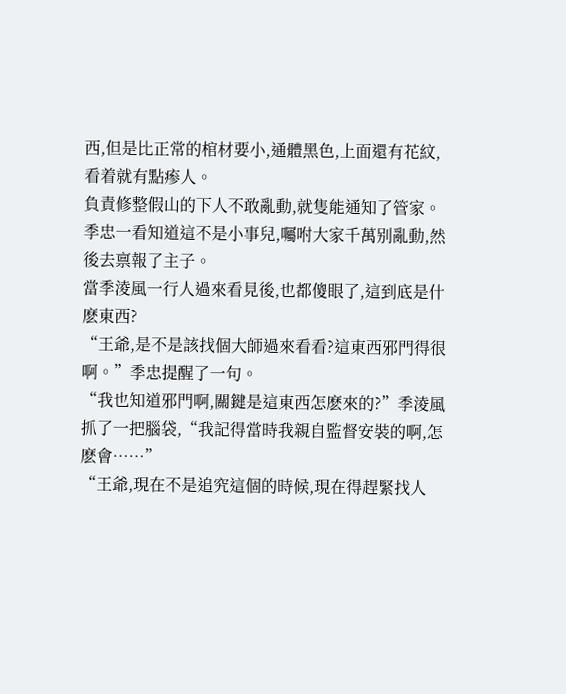西,但是比正常的棺材要小,通體黑色,上面還有花紋,看着就有點瘆人。
負責修整假山的下人不敢亂動,就隻能通知了管家。
季忠一看知道這不是小事兒,囑咐大家千萬别亂動,然後去禀報了主子。
當季淩風一行人過來看見後,也都傻眼了,這到底是什麽東西?
“王爺,是不是該找個大師過來看看?這東西邪門得很啊。”季忠提醒了一句。
“我也知道邪門啊,關鍵是這東西怎麽來的?”季淩風抓了一把腦袋,“我記得當時我親自監督安裝的啊,怎麽會……”
“王爺,現在不是追究這個的時候,現在得趕緊找人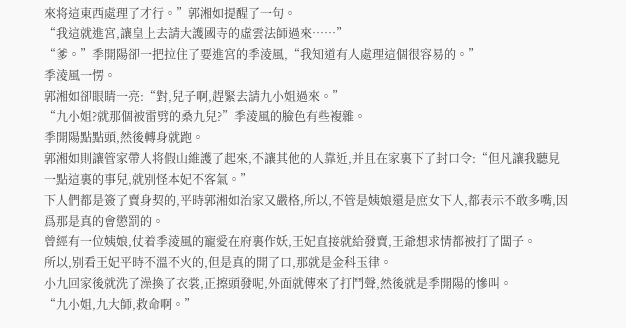來将這東西處理了才行。”郭湘如提醒了一句。
“我這就進宮,讓皇上去請大護國寺的虛雲法師過來……”
“爹。”季開陽卻一把拉住了要進宮的季淩風,“我知道有人處理這個很容易的。”
季淩風一愣。
郭湘如卻眼睛一亮:“對,兒子啊,趕緊去請九小姐過來。”
“九小姐?就那個被雷劈的桑九兒?”季淩風的臉色有些複雜。
季開陽點點頭,然後轉身就跑。
郭湘如則讓管家帶人将假山維護了起來,不讓其他的人靠近,并且在家裏下了封口令:“但凡讓我聽見一點這裏的事兒,就别怪本妃不客氣。”
下人們都是簽了賣身契的,平時郭湘如治家又嚴格,所以,不管是姨娘還是庶女下人,都表示不敢多嘴,因爲那是真的會懲罰的。
曾經有一位姨娘,仗着季淩風的寵愛在府裏作妖,王妃直接就給發賣,王爺想求情都被打了闆子。
所以,别看王妃平時不溫不火的,但是真的開了口,那就是金科玉律。
小九回家後就洗了澡換了衣裳,正擦頭發呢,外面就傳來了打鬥聲,然後就是季開陽的慘叫。
“九小姐,九大師,救命啊。”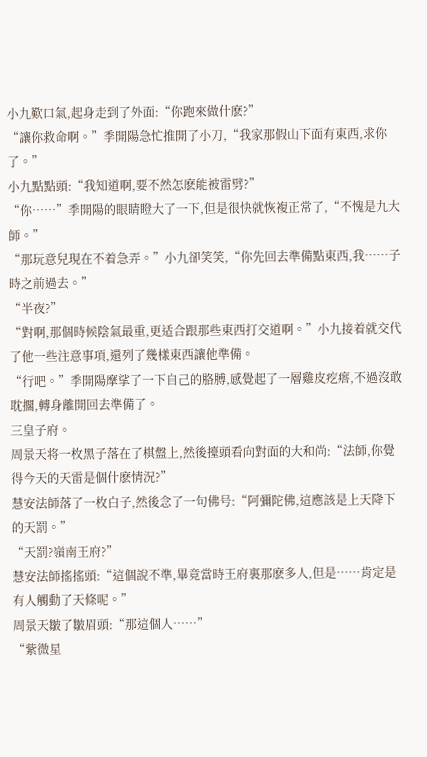小九歎口氣,起身走到了外面:“你跑來做什麽?”
“讓你救命啊。”季開陽急忙推開了小刀,“我家那假山下面有東西,求你了。”
小九點點頭:“我知道啊,要不然怎麽能被雷劈?”
“你……”季開陽的眼睛瞪大了一下,但是很快就恢複正常了,“不愧是九大師。”
“那玩意兒現在不着急弄。”小九卻笑笑,“你先回去準備點東西,我……子時之前過去。”
“半夜?”
“對啊,那個時候陰氣最重,更适合跟那些東西打交道啊。”小九接着就交代了他一些注意事項,還列了幾樣東西讓他準備。
“行吧。”季開陽摩挲了一下自己的胳膊,感覺起了一層雞皮疙瘩,不過沒敢耽擱,轉身離開回去準備了。
三皇子府。
周景天将一枚黑子落在了棋盤上,然後擡頭看向對面的大和尚:“法師,你覺得今天的天雷是個什麽情況?”
慧安法師落了一枚白子,然後念了一句佛号:“阿彌陀佛,這應該是上天降下的天罰。”
“天罰?嶺南王府?”
慧安法師搖搖頭:“這個說不準,畢竟當時王府裏那麽多人,但是……肯定是有人觸動了天條呢。”
周景天皺了皺眉頭:“那這個人……”
“紫微星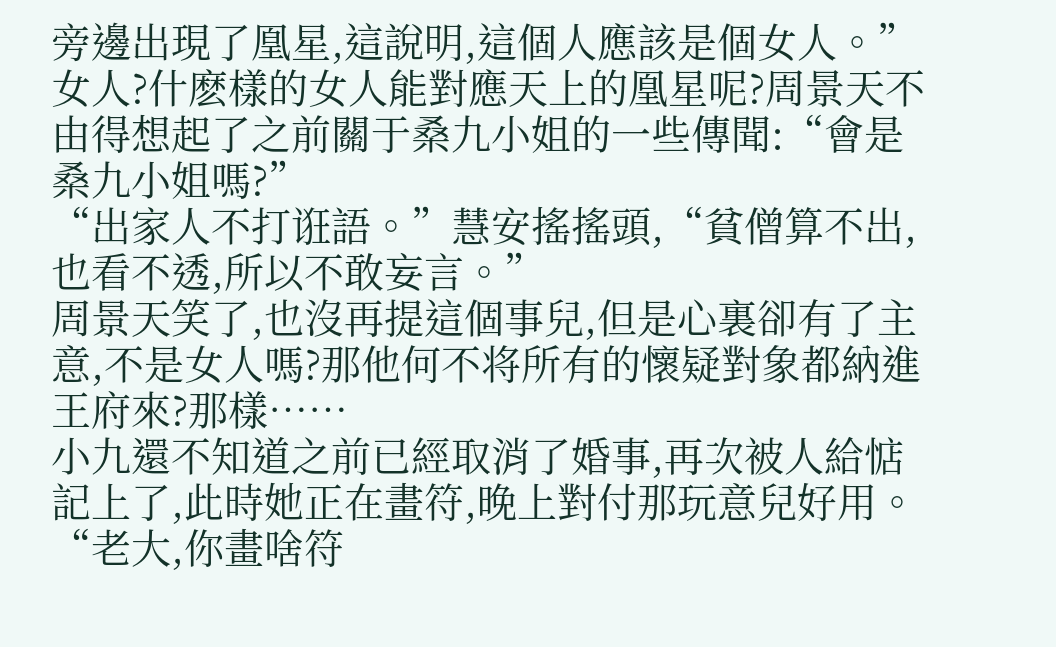旁邊出現了凰星,這說明,這個人應該是個女人。”
女人?什麽樣的女人能對應天上的凰星呢?周景天不由得想起了之前關于桑九小姐的一些傳聞:“會是桑九小姐嗎?”
“出家人不打诳語。”慧安搖搖頭,“貧僧算不出,也看不透,所以不敢妄言。”
周景天笑了,也沒再提這個事兒,但是心裏卻有了主意,不是女人嗎?那他何不将所有的懷疑對象都納進王府來?那樣……
小九還不知道之前已經取消了婚事,再次被人給惦記上了,此時她正在畫符,晚上對付那玩意兒好用。
“老大,你畫啥符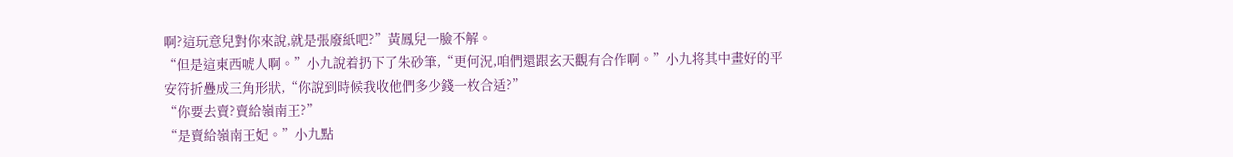啊?這玩意兒對你來說,就是張廢紙吧?”黃鳳兒一臉不解。
“但是這東西唬人啊。”小九說着扔下了朱砂筆,“更何況,咱們還跟玄天觀有合作啊。”小九将其中畫好的平安符折疊成三角形狀,“你說到時候我收他們多少錢一枚合适?”
“你要去賣?賣給嶺南王?”
“是賣給嶺南王妃。”小九點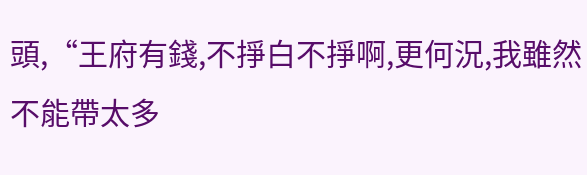頭,“王府有錢,不掙白不掙啊,更何況,我雖然不能帶太多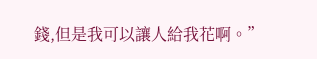錢,但是我可以讓人給我花啊。”